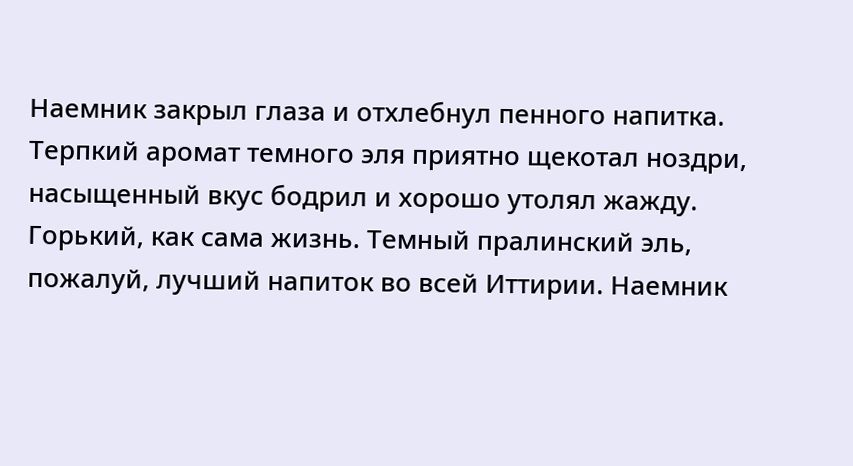Наемник закрыл глаза и отхлебнул пенного напитка. Терпкий аромат темного эля приятно щекотал ноздри, насыщенный вкус бодрил и хорошо утолял жажду. Горький, как сама жизнь. Темный пралинский эль, пожалуй, лучший напиток во всей Иттирии. Наемник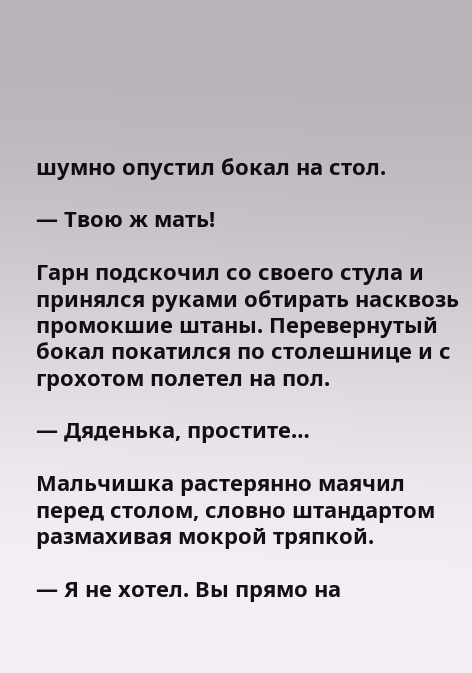шумно опустил бокал на стол.

— Твою ж мать!

Гарн подскочил со своего стула и принялся руками обтирать насквозь промокшие штаны. Перевернутый бокал покатился по столешнице и с грохотом полетел на пол.

— Дяденька, простите…

Мальчишка растерянно маячил перед столом, словно штандартом размахивая мокрой тряпкой.

— Я не хотел. Вы прямо на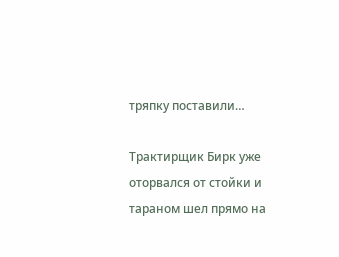тряпку поставили…

Трактирщик Бирк уже оторвался от стойки и тараном шел прямо на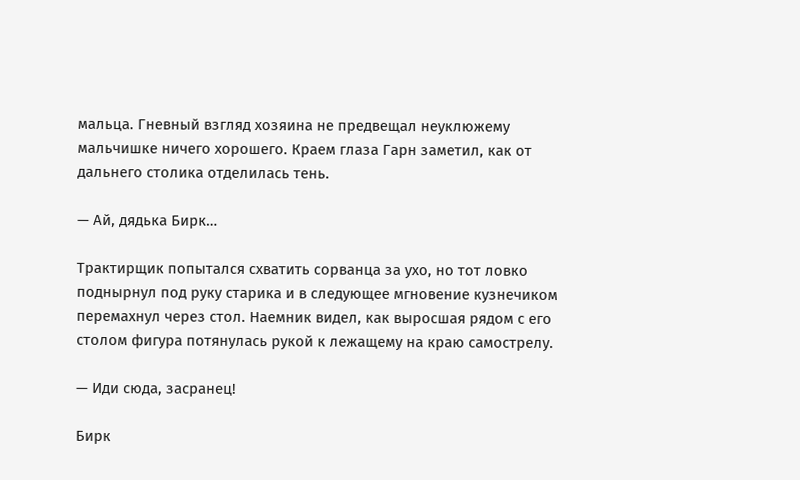мальца. Гневный взгляд хозяина не предвещал неуклюжему мальчишке ничего хорошего. Краем глаза Гарн заметил, как от дальнего столика отделилась тень.

— Ай, дядька Бирк…

Трактирщик попытался схватить сорванца за ухо, но тот ловко поднырнул под руку старика и в следующее мгновение кузнечиком перемахнул через стол. Наемник видел, как выросшая рядом с его столом фигура потянулась рукой к лежащему на краю самострелу.

— Иди сюда, засранец!

Бирк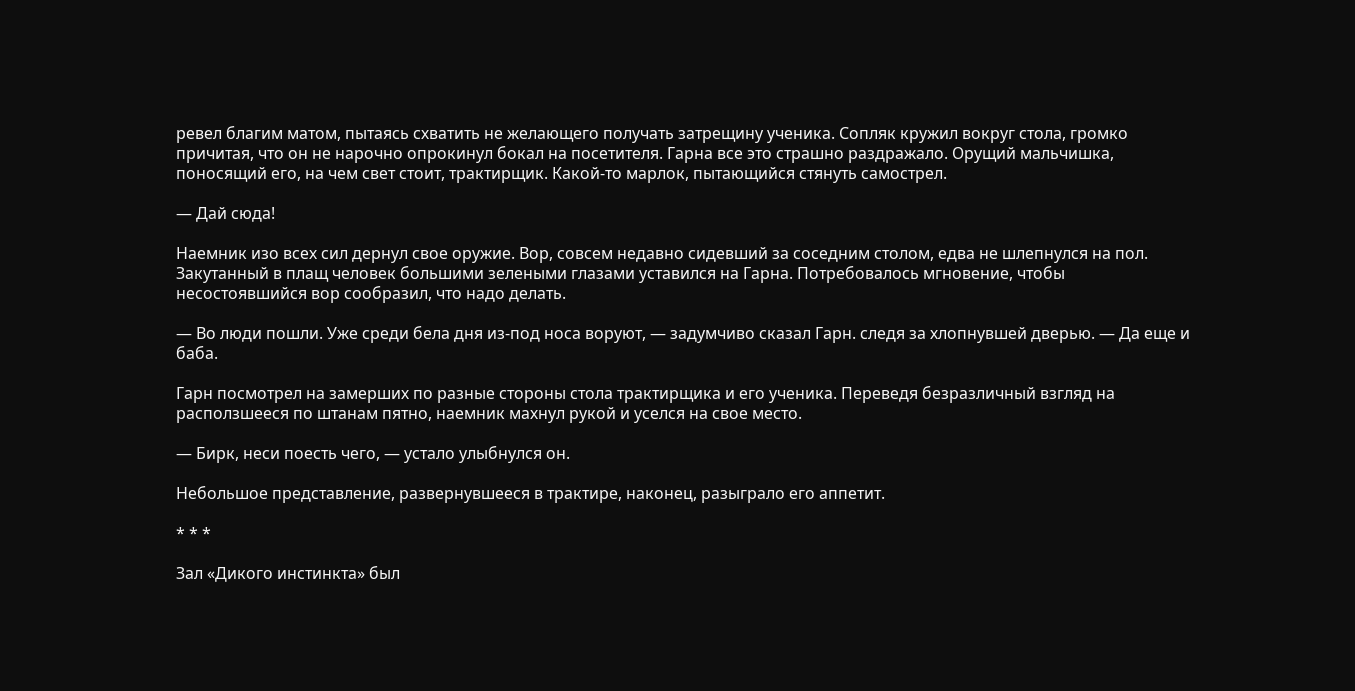ревел благим матом, пытаясь схватить не желающего получать затрещину ученика. Сопляк кружил вокруг стола, громко причитая, что он не нарочно опрокинул бокал на посетителя. Гарна все это страшно раздражало. Орущий мальчишка, поносящий его, на чем свет стоит, трактирщик. Какой-то марлок, пытающийся стянуть самострел.

— Дай сюда!

Наемник изо всех сил дернул свое оружие. Вор, совсем недавно сидевший за соседним столом, едва не шлепнулся на пол. Закутанный в плащ человек большими зелеными глазами уставился на Гарна. Потребовалось мгновение, чтобы несостоявшийся вор сообразил, что надо делать.

— Во люди пошли. Уже среди бела дня из-под носа воруют, — задумчиво сказал Гарн. следя за хлопнувшей дверью. — Да еще и баба.

Гарн посмотрел на замерших по разные стороны стола трактирщика и его ученика. Переведя безразличный взгляд на расползшееся по штанам пятно, наемник махнул рукой и уселся на свое место.

— Бирк, неси поесть чего, — устало улыбнулся он.

Небольшое представление, развернувшееся в трактире, наконец, разыграло его аппетит.

* * *

Зал «Дикого инстинкта» был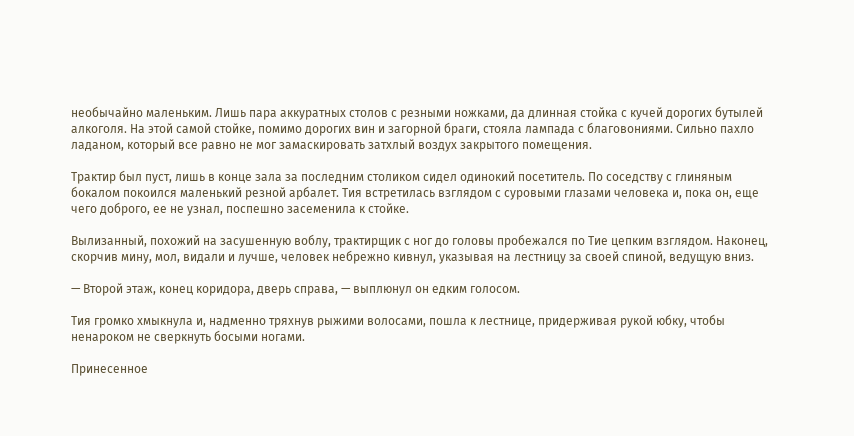необычайно маленьким. Лишь пара аккуратных столов с резными ножками, да длинная стойка с кучей дорогих бутылей алкоголя. На этой самой стойке, помимо дорогих вин и загорной браги, стояла лампада с благовониями. Сильно пахло ладаном, который все равно не мог замаскировать затхлый воздух закрытого помещения.

Трактир был пуст, лишь в конце зала за последним столиком сидел одинокий посетитель. По соседству с глиняным бокалом покоился маленький резной арбалет. Тия встретилась взглядом с суровыми глазами человека и, пока он, еще чего доброго, ее не узнал, поспешно засеменила к стойке.

Вылизанный, похожий на засушенную воблу, трактирщик с ног до головы пробежался по Тие цепким взглядом. Наконец, скорчив мину, мол, видали и лучше, человек небрежно кивнул, указывая на лестницу за своей спиной, ведущую вниз.

— Второй этаж, конец коридора, дверь справа, — выплюнул он едким голосом.

Тия громко хмыкнула и, надменно тряхнув рыжими волосами, пошла к лестнице, придерживая рукой юбку, чтобы ненароком не сверкнуть босыми ногами.

Принесенное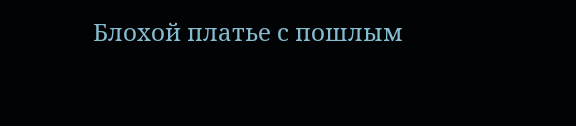Блохой платье с пошлым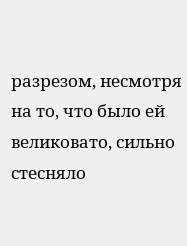разрезом, несмотря на то, что было ей великовато, сильно стесняло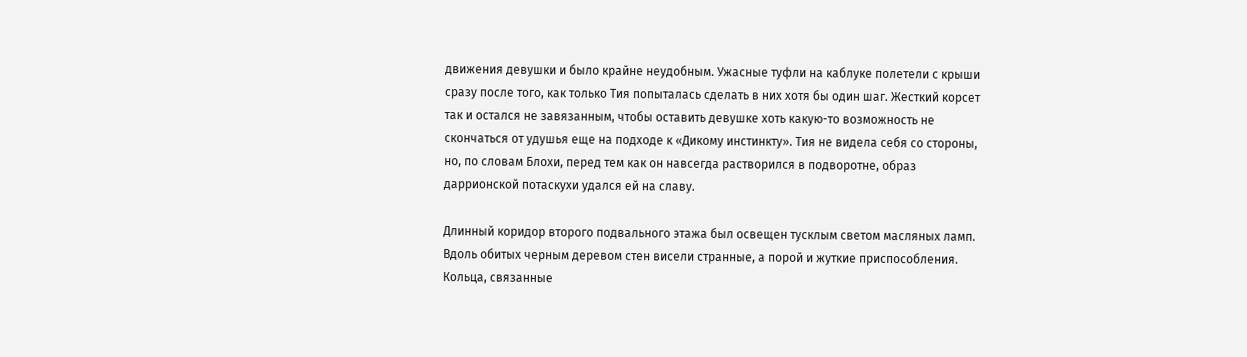движения девушки и было крайне неудобным. Ужасные туфли на каблуке полетели с крыши сразу после того, как только Тия попыталась сделать в них хотя бы один шаг. Жесткий корсет так и остался не завязанным, чтобы оставить девушке хоть какую-то возможность не скончаться от удушья еще на подходе к «Дикому инстинкту». Тия не видела себя со стороны, но, по словам Блохи, перед тем как он навсегда растворился в подворотне, образ даррионской потаскухи удался ей на славу.

Длинный коридор второго подвального этажа был освещен тусклым светом масляных ламп. Вдоль обитых черным деревом стен висели странные, а порой и жуткие приспособления. Кольца, связанные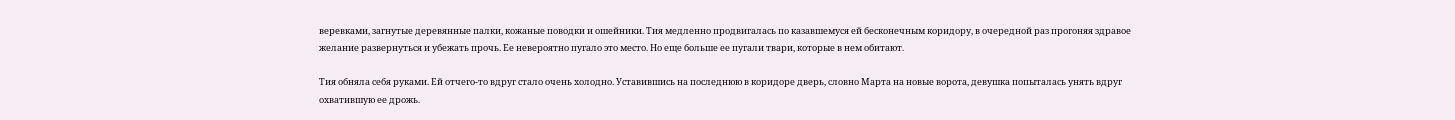веревками, загнутые деревянные палки, кожаные поводки и ошейники. Тия медленно продвигалась по казавшемуся ей бесконечным коридору, в очередной раз прогоняя здравое желание развернуться и убежать прочь. Ее невероятно пугало это место. Но еще больше ее пугали твари, которые в нем обитают.

Тия обняла себя руками. Ей отчего-то вдруг стало очень холодно. Уставившись на последнюю в коридоре дверь, словно Марта на новые ворота, девушка попыталась унять вдруг охватившую ее дрожь.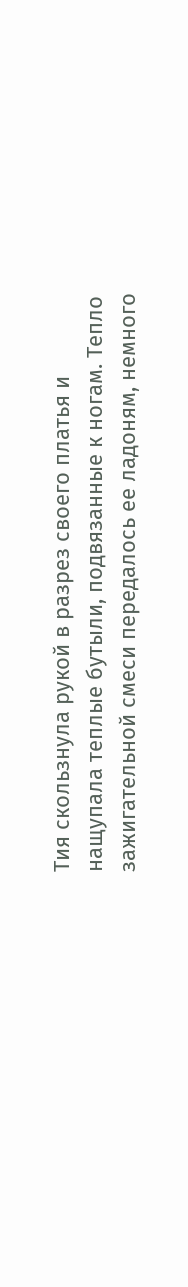Тия скользнула рукой в разрез своего платья и нащупала теплые бутыли, подвязанные к ногам. Тепло зажигательной смеси передалось ее ладоням, немного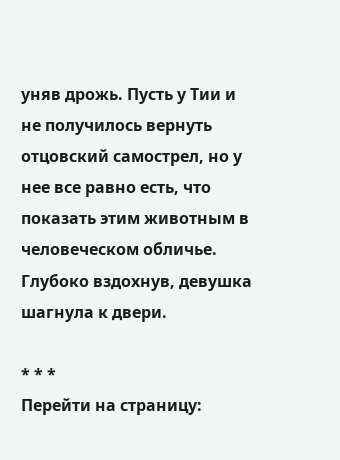уняв дрожь. Пусть у Тии и не получилось вернуть отцовский самострел, но у нее все равно есть, что показать этим животным в человеческом обличье. Глубоко вздохнув, девушка шагнула к двери.

* * *
Перейти на страницу: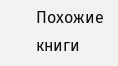Похожие книги